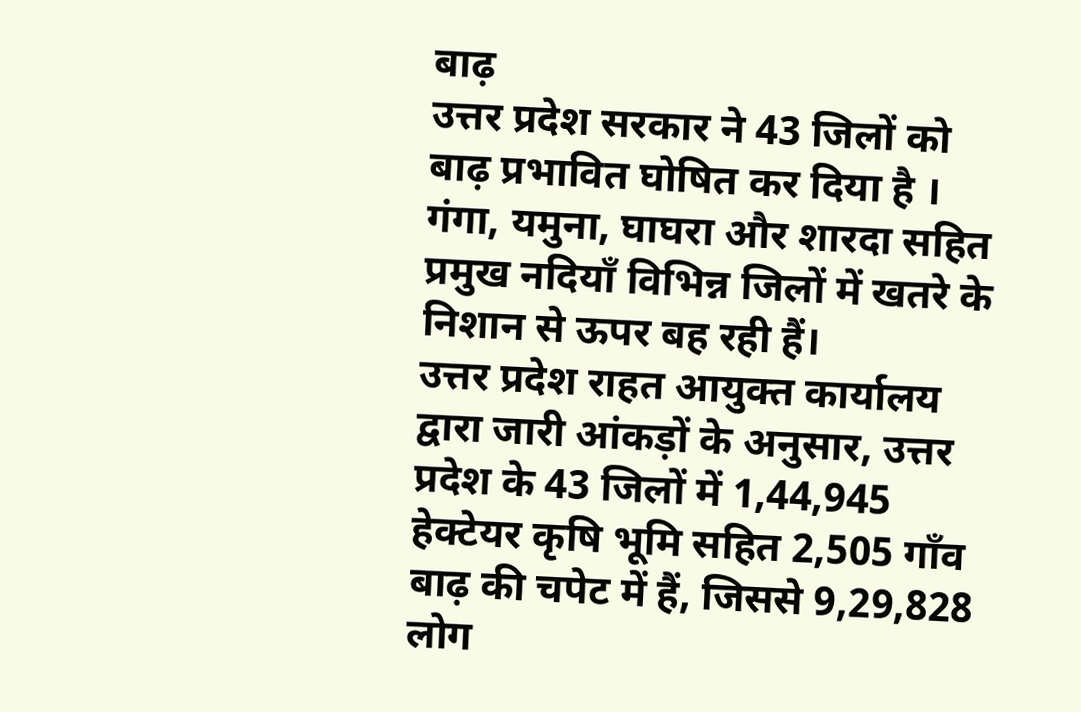बाढ़
उत्तर प्रदेश सरकार ने 43 जिलों को बाढ़ प्रभावित घोषित कर दिया है । गंगा, यमुना, घाघरा और शारदा सहित प्रमुख नदियाँ विभिन्न जिलों में खतरे के निशान से ऊपर बह रही हैं।
उत्तर प्रदेश राहत आयुक्त कार्यालय द्वारा जारी आंकड़ों के अनुसार, उत्तर प्रदेश के 43 जिलों में 1,44,945 हेक्टेयर कृषि भूमि सहित 2,505 गाँव बाढ़ की चपेट में हैं, जिससे 9,29,828 लोग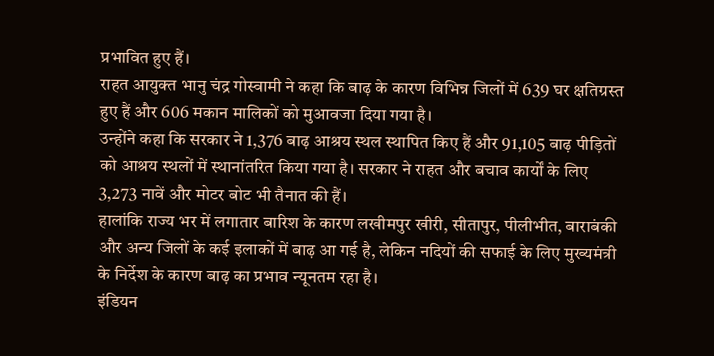प्रभावित हुए हैं।
राहत आयुक्त भानु चंद्र गोस्वामी ने कहा कि बाढ़ के कारण विभिन्न जिलों में 639 घर क्षतिग्रस्त हुए हैं और 606 मकान मालिकों को मुआवजा दिया गया है।
उन्होंने कहा कि सरकार ने 1,376 बाढ़ आश्रय स्थल स्थापित किए हैं और 91,105 बाढ़ पीड़ितों को आश्रय स्थलों में स्थानांतरित किया गया है। सरकार ने राहत और बचाव कार्यों के लिए 3,273 नावें और मोटर बोट भी तैनात की हैं।
हालांकि राज्य भर में लगातार बारिश के कारण लखीमपुर खीरी, सीतापुर, पीलीभीत, बाराबंकी और अन्य जिलों के कई इलाकों में बाढ़ आ गई है, लेकिन नदियों की सफाई के लिए मुख्यमंत्री के निर्देश के कारण बाढ़ का प्रभाव न्यूनतम रहा है।
इंडियन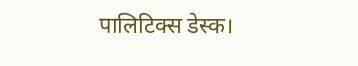पालिटिक्स डेस्क।